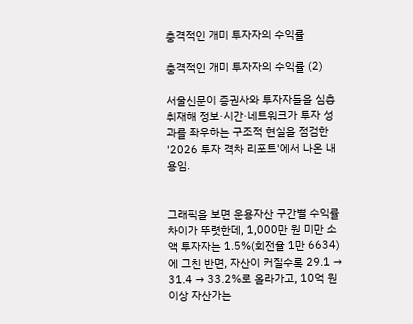충격적인 개미 투자자의 수익률

충격적인 개미 투자자의 수익률 (2)

서울신문이 증권사와 투자자들을 심층 취재해 정보·시간·네트워크가 투자 성과를 좌우하는 구조적 현실을 점검한 '2026 투자 격차 리포트'에서 나온 내용임.


그래픽을 보면 운용자산 구간별 수익률 차이가 뚜렷한데, 1,000만 원 미만 소액 투자자는 1.5%(회전율 1만 6634)에 그친 반면, 자산이 커질수록 29.1 → 31.4 → 33.2%로 올라가고, 10억 원 이상 자산가는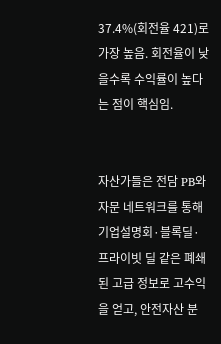37.4%(회전율 421)로 가장 높음. 회전율이 낮을수록 수익률이 높다는 점이 핵심임.


자산가들은 전담 PB와 자문 네트워크를 통해 기업설명회·블록딜·프라이빗 딜 같은 폐쇄된 고급 정보로 고수익을 얻고, 안전자산 분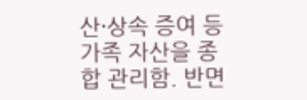산·상속 증여 등 가족 자산을 종합 관리함. 반면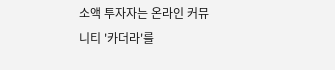소액 투자자는 온라인 커뮤니티 '카더라'를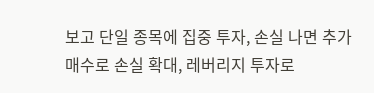보고 단일 종목에 집중 투자, 손실 나면 추가 매수로 손실 확대, 레버리지 투자로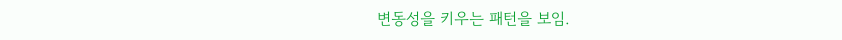변동성을 키우는 패턴을 보임.